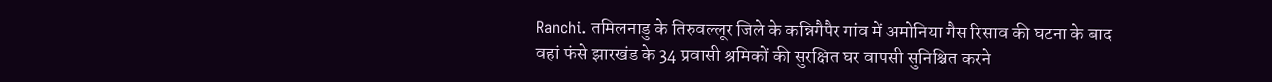Ranchi. तमिलनाडु के तिरुवल्लूर जिले के कन्निगैपैर गांव में अमोनिया गैस रिसाव की घटना के बाद वहां फंसे झारखंड के 34 प्रवासी श्रमिकों की सुरक्षित घर वापसी सुनिश्चित करने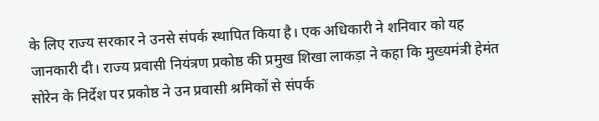के लिए राज्य सरकार ने उनसे संपर्क स्थापित किया है। एक अधिकारी ने शनिवार को यह जानकारी दी। राज्य प्रवासी नियंत्रण प्रकोष्ठ की प्रमुख शिखा लाकड़ा ने कहा कि मुख्यमंत्री हेमंत सोरेन के निर्देश पर प्रकोष्ठ ने उन प्रवासी श्रमिकों से संपर्क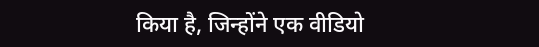किया है, जिन्होंने एक वीडियो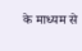के माध्यम से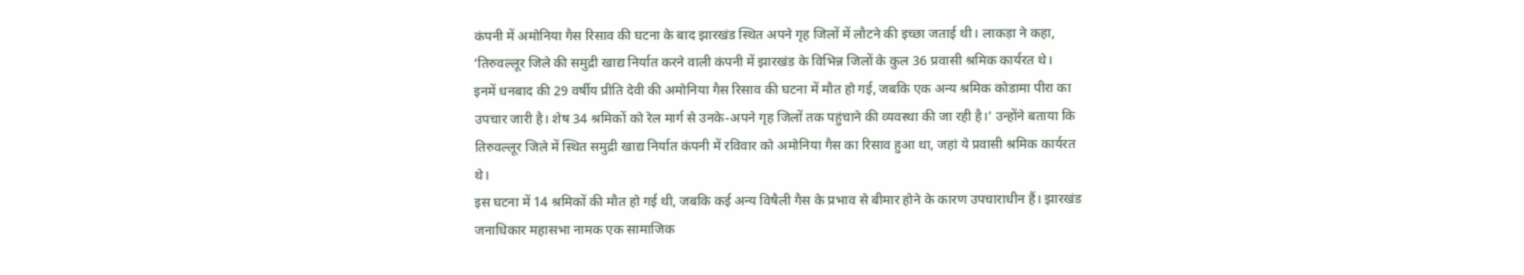कंपनी में अमोनिया गैस रिसाव की घटना के बाद झारखंड स्थित अपने गृह जिलों में लौटने की इच्छा जताई थी। लाकड़ा ने कहा, ‘तिरुवल्लूर जिले की समुद्री खाद्य निर्यात करने वाली कंपनी में झारखंड के विभिन्न जिलों के कुल 36 प्रवासी श्रमिक कार्यरत थे।
इनमें धनबाद की 29 वर्षीय प्रीति देवी की अमोनिया गैस रिसाव की घटना में मौत हो गई, जबकि एक अन्य श्रमिक कोडामा पीरा का उपचार जारी है। शेष 34 श्रमिकों को रेल मार्ग से उनके-अपने गृह जिलों तक पहुंचाने की व्यवस्था की जा रही है।’ उन्होंने बताया कि तिरुवल्लूर जिले में स्थित समुद्री खाद्य निर्यात कंपनी में रविवार को अमोनिया गैस का रिसाव हुआ था, जहां ये प्रवासी श्रमिक कार्यरत थे।
इस घटना में 14 श्रमिकों की मौत हो गई थी, जबकि कई अन्य विषैली गैस के प्रभाव से बीमार होने के कारण उपचाराधीन हैं। झारखंड जनाधिकार महासभा नामक एक सामाजिक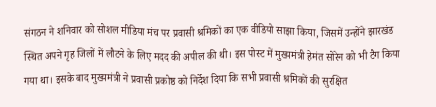संगठन ने शनिवार को सोशल मीडिया मंच पर प्रवासी श्रमिकों का एक वीडियो साझा किया, जिसमें उन्होंने झारखंड स्थित अपने गृह जिलों में लौटने के लिए मदद की अपील की थी। इस पोस्ट में मुख्यमंत्री हेमंत सोरेन को भी टैग किया गया था। इसके बाद मुख्यमंत्री ने प्रवासी प्रकोष्ठ को निर्देश दिया कि सभी प्रवासी श्रमिकों की सुरक्षित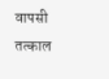वापसी तत्काल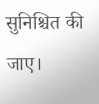सुनिश्चित की जाए।